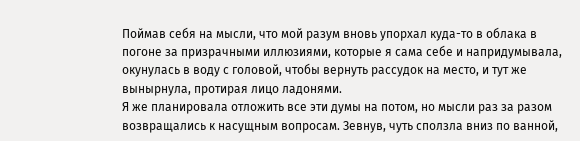Поймав себя на мысли, что мой разум вновь упорхал куда-то в облака в погоне за призрачными иллюзиями, которые я сама себе и напридумывала, окунулась в воду с головой, чтобы вернуть рассудок на место, и тут же вынырнула, протирая лицо ладонями.
Я же планировала отложить все эти думы на потом, но мысли раз за разом возвращались к насущным вопросам. Зевнув, чуть сползла вниз по ванной,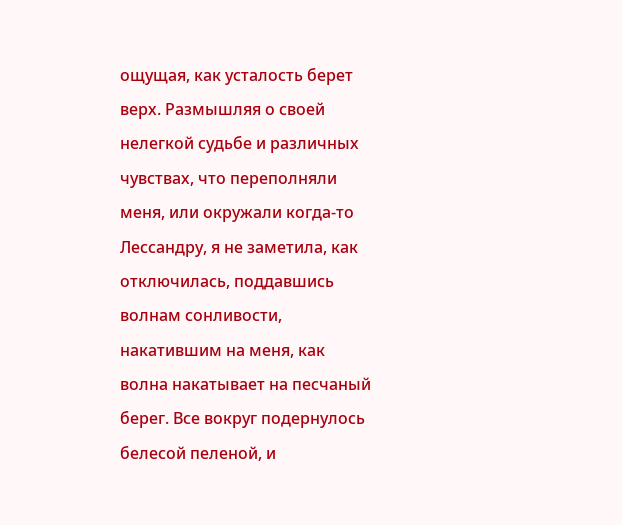ощущая, как усталость берет верх. Размышляя о своей нелегкой судьбе и различных чувствах, что переполняли меня, или окружали когда-то Лессандру, я не заметила, как отключилась, поддавшись волнам сонливости, накатившим на меня, как волна накатывает на песчаный берег. Все вокруг подернулось белесой пеленой, и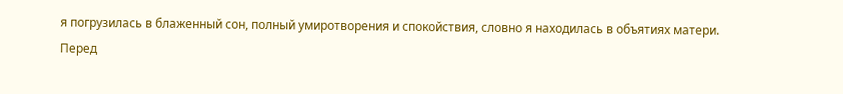я погрузилась в блаженный сон, полный умиротворения и спокойствия, словно я находилась в объятиях матери.
Перед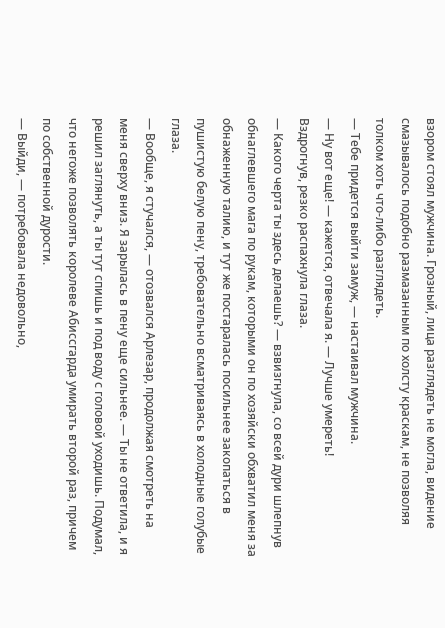взором стоял мужчина. Грозный, лица разглядеть не могла, видение смазывалось подобно размазанным по холсту краскам, не позволяя толком хоть что-либо разглядеть.
— Тебе придется выйти замуж, — настаивал мужчина.
— Ну вот еще! — кажется, отвечала я. — Лучше умереть!
Вздрогнув, резко распахнула глаза.
— Какого черта ты здесь делаешь? — взвизгнула, со всей дури шлепнув обнаглевшего мага по рукам, которыми он по хозяйски обхватил меня за обнаженную талию, и тут же постаралась посильнее закопаться в пушистую белую пену, требовательно всматриваясь в холодные голубые глаза.
— Вообще, я стучался, — отозвался Арлезар, продолжая смотреть на меня сверху вниз. Я зарылась в пену еще сильнее. — Ты не ответила, и я решил заглянуть, а ты тут спишь и под воду с головой уходишь. Подумал, что негоже позволять королеве Абиссгарда умирать второй раз, причем по собственной дурости.
— Выйди, — потребовала недовольно,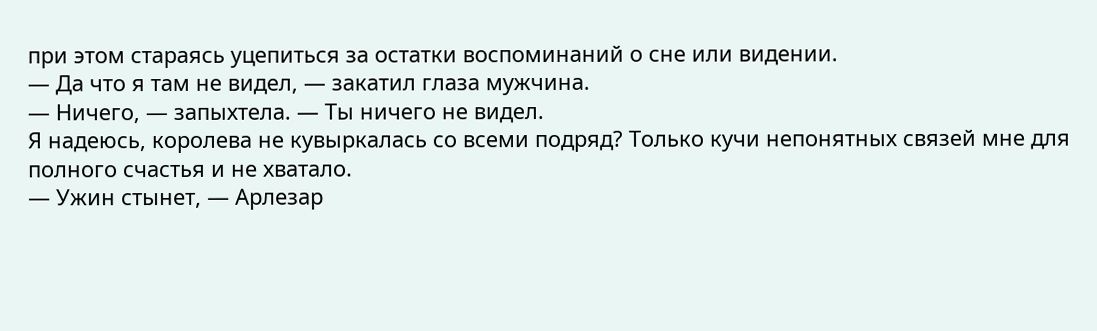при этом стараясь уцепиться за остатки воспоминаний о сне или видении.
— Да что я там не видел, — закатил глаза мужчина.
— Ничего, — запыхтела. — Ты ничего не видел.
Я надеюсь, королева не кувыркалась со всеми подряд? Только кучи непонятных связей мне для полного счастья и не хватало.
— Ужин стынет, — Арлезар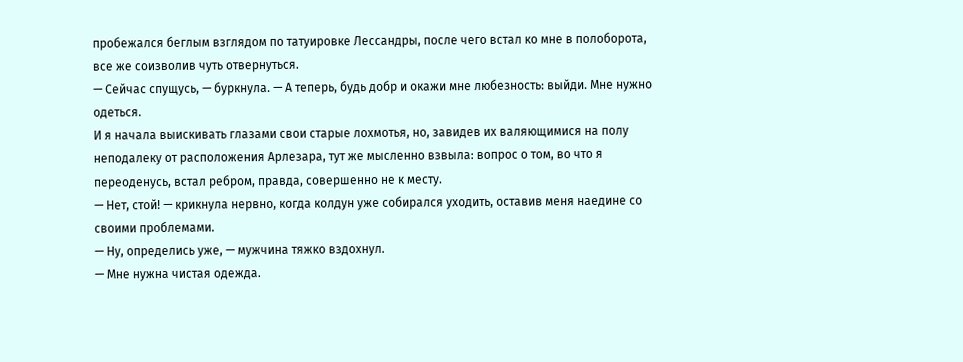пробежался беглым взглядом по татуировке Лессандры, после чего встал ко мне в полоборота, все же соизволив чуть отвернуться.
— Сейчас спущусь, — буркнула. — А теперь, будь добр и окажи мне любезность: выйди. Мне нужно одеться.
И я начала выискивать глазами свои старые лохмотья, но, завидев их валяющимися на полу неподалеку от расположения Арлезара, тут же мысленно взвыла: вопрос о том, во что я переоденусь, встал ребром, правда, совершенно не к месту.
— Нет, стой! — крикнула нервно, когда колдун уже собирался уходить, оставив меня наедине со своими проблемами.
— Ну, определись уже, — мужчина тяжко вздохнул.
— Мне нужна чистая одежда.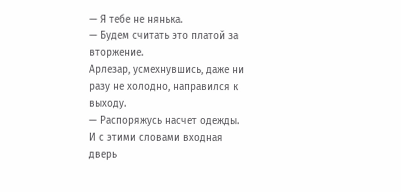— Я тебе не нянька.
— Будем считать это платой за вторжение.
Арлезар, усмехнувшись, даже ни разу не холодно, направился к выходу.
— Распоряжусь насчет одежды.
И с этими словами входная дверь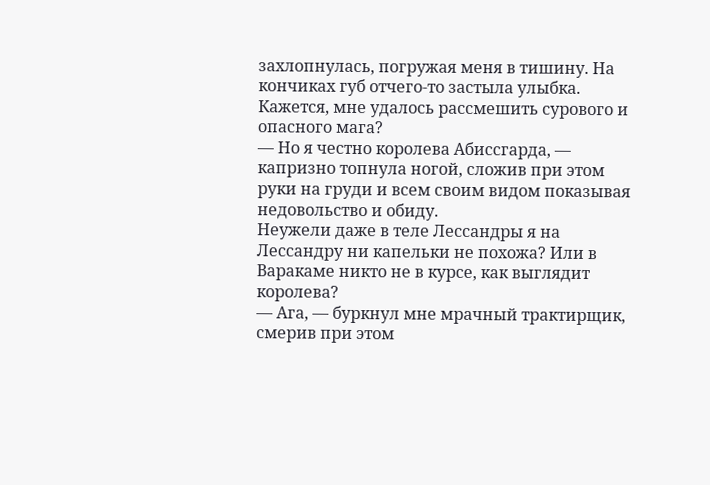захлопнулась, погружая меня в тишину. На кончиках губ отчего-то застыла улыбка. Кажется, мне удалось рассмешить сурового и опасного мага?
— Но я честно королева Абиссгарда, — капризно топнула ногой, сложив при этом руки на груди и всем своим видом показывая недовольство и обиду.
Неужели даже в теле Лессандры я на Лессандру ни капельки не похожа? Или в Варакаме никто не в курсе, как выглядит королева?
— Ага, — буркнул мне мрачный трактирщик, смерив при этом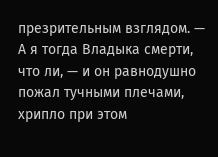презрительным взглядом. — А я тогда Владыка смерти, что ли, — и он равнодушно пожал тучными плечами, хрипло при этом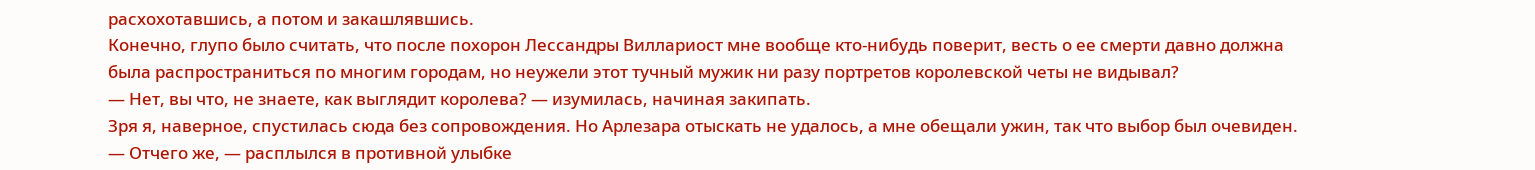расхохотавшись, а потом и закашлявшись.
Конечно, глупо было считать, что после похорон Лессандры Виллариост мне вообще кто-нибудь поверит, весть о ее смерти давно должна была распространиться по многим городам, но неужели этот тучный мужик ни разу портретов королевской четы не видывал?
— Нет, вы что, не знаете, как выглядит королева? — изумилась, начиная закипать.
Зря я, наверное, спустилась сюда без сопровождения. Но Арлезара отыскать не удалось, а мне обещали ужин, так что выбор был очевиден.
— Отчего же, — расплылся в противной улыбке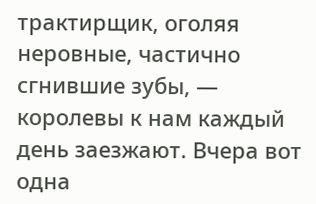трактирщик, оголяя неровные, частично сгнившие зубы, — королевы к нам каждый день заезжают. Вчера вот одна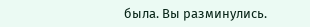была. Вы разминулись.